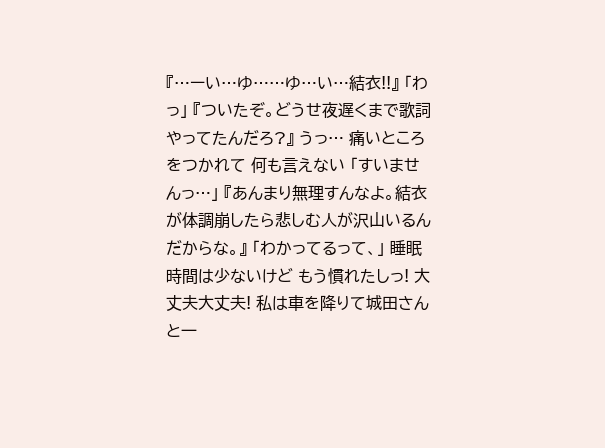『…ーい…ゆ……ゆ…い…結衣!!』 「わっ」 『ついたぞ。どうせ夜遅くまで歌詞やってたんだろ?』 うっ… 痛いところをつかれて 何も言えない 「すいませんっ…」 『あんまり無理すんなよ。結衣が体調崩したら悲しむ人が沢山いるんだからな。』 「わかってるって、」 睡眠時間は少ないけど もう慣れたしっ! 大丈夫大丈夫! 私は車を降りて城田さんと一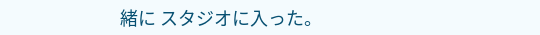緒に スタジオに入った。